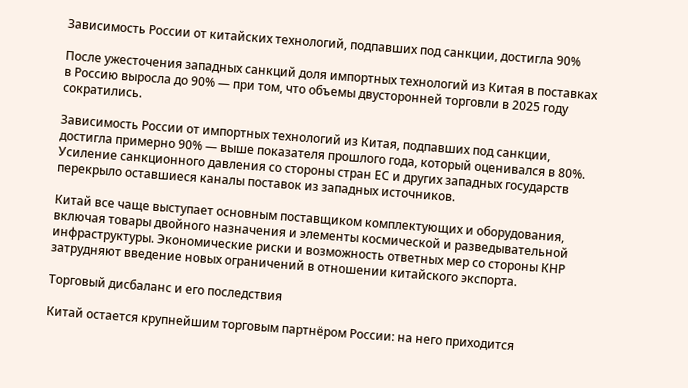Зависимость России от китайских технологий, подпавших под санкции, достигла 90%

После ужесточения западных санкций доля импортных технологий из Китая в поставках в Россию выросла до 90% — при том, что объемы двусторонней торговли в 2025 году сократились.

Зависимость России от импортных технологий из Китая, подпавших под санкции, достигла примерно 90% — выше показателя прошлого года, который оценивался в 80%. Усиление санкционного давления со стороны стран ЕС и других западных государств перекрыло оставшиеся каналы поставок из западных источников.

Китай все чаще выступает основным поставщиком комплектующих и оборудования, включая товары двойного назначения и элементы космической и разведывательной инфраструктуры. Экономические риски и возможность ответных мер со стороны КНР затрудняют введение новых ограничений в отношении китайского экспорта.

Торговый дисбаланс и его последствия

Китай остается крупнейшим торговым партнёром России: на него приходится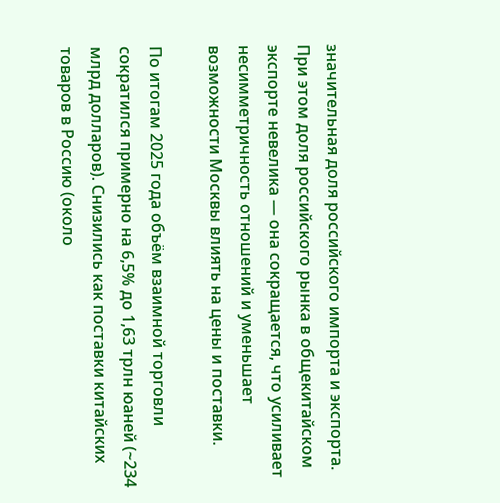значительная доля российского импорта и экспорта. При этом доля российского рынка в общекитайском экспорте невелика — она сокращается, что усиливает несимметричность отношений и уменьшает возможности Москвы влиять на цены и поставки.

По итогам 2025 года объём взаимной торговли сократился примерно на 6,5% до 1,63 трлн юаней (~234 млрд долларов). Снизились как поставки китайских товаров в Россию (около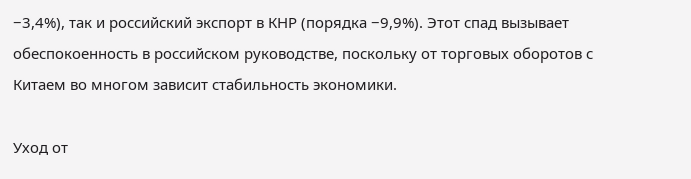−3,4%), так и российский экспорт в КНР (порядка −9,9%). Этот спад вызывает обеспокоенность в российском руководстве, поскольку от торговых оборотов с Китаем во многом зависит стабильность экономики.

Уход от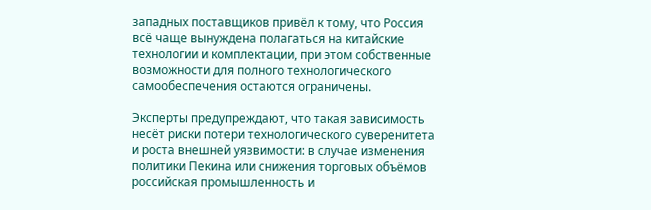западных поставщиков привёл к тому, что Россия всё чаще вынуждена полагаться на китайские технологии и комплектации, при этом собственные возможности для полного технологического самообеспечения остаются ограничены.

Эксперты предупреждают, что такая зависимость несёт риски потери технологического суверенитета и роста внешней уязвимости: в случае изменения политики Пекина или снижения торговых объёмов российская промышленность и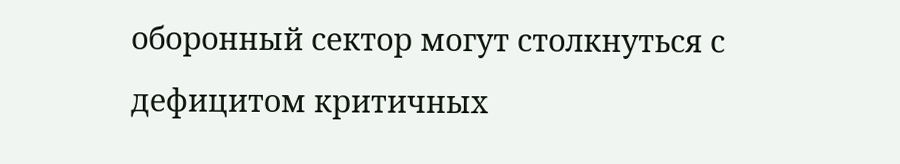оборонный сектор могут столкнуться с дефицитом критичных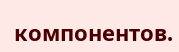компонентов.